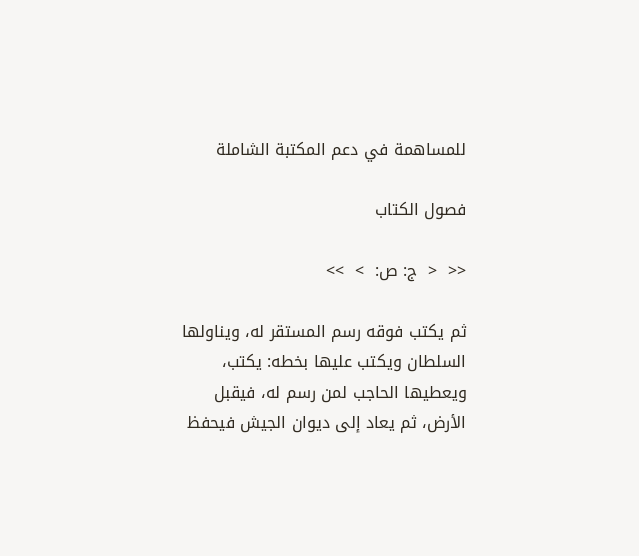للمساهمة في دعم المكتبة الشاملة

فصول الكتاب

<<  <  ج: ص:  >  >>

ثم يكتب فوقه رسم المستقر له، ويناولها السلطان ويكتب عليها بخطه: يكتب، ويعطيها الحاجب لمن رسم له، فيقبل الأرض، ثم يعاد إلى ديوان الجيش فيحفظ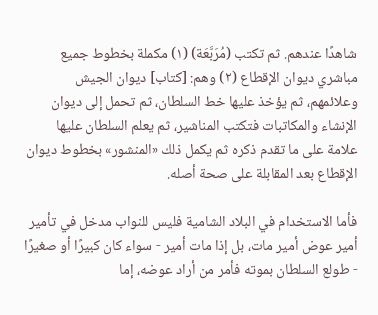شاهدًا عندهم. ثم تكتب (مُرَبَّعَة) (١) مكملة بخطوط جميع مباشري ديوان الإقطاع (٢) وهم: [كتاب] ديوان الجيش وعلائمهم، ثم يؤخذ عليها خط السلطان، ثم تحمل إلى ديوان الإنشاء والمكاتبات فتكتب المناشير، ثم يعلم السلطان عليها علامة على ما تقدم ذكره ثم يكمل ذلك «المنشور» بخطوط ديوان الإقطاع بعد المقابلة على صحة أصله.

فأما الاستخدام في البلاد الشامية فليس للنواب مدخل في تأمير أمير عوض أمير مات، بل إذا مات أمير - سواء كان كبيرًا أو صغيرًا - طولع السلطان بموته فأمر من أراد عوضه، إما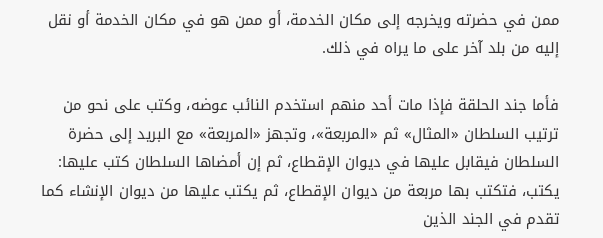ممن في حضرته ويخرجه إلى مكان الخدمة، أو ممن هو في مكان الخدمة أو نقل إليه من بلد آخر على ما يراه في ذلك.

فأما جند الحلقة فإذا مات أحد منهم استخدم النائب عوضه، وكتب على نحو من ترتيب السلطان «المثال» ثم «المربعة»، وتجهز «المربعة» مع البريد إلى حضرة السلطان فيقابل عليها في ديوان الإقطاع، ثم إن أمضاها السلطان كتب عليها: يكتب، فتكتب بها مربعة من ديوان الإقطاع، ثم يكتب عليها من ديوان الإنشاء كما تقدم في الجند الذين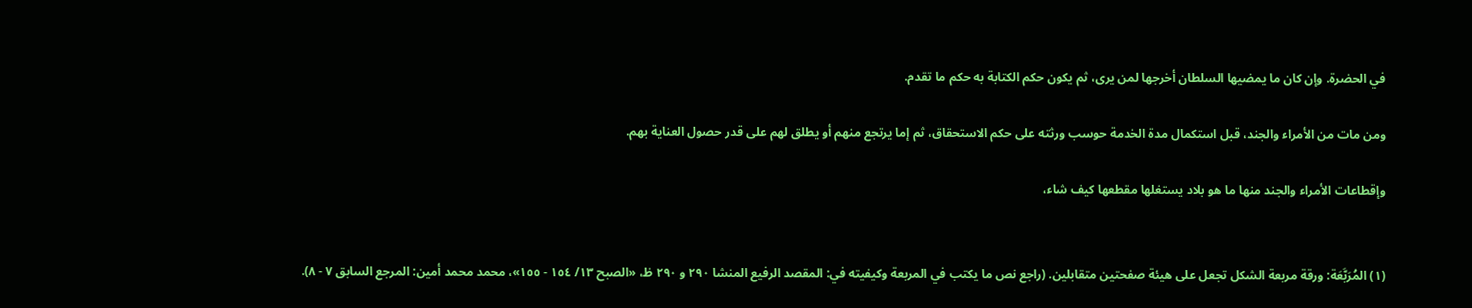في الحضرة. وإن كان ما يمضيها السلطان أخرجها لمن يرى، ثم يكون حكم الكتابة به حكم ما تقدم.

ومن مات من الأمراء والجند، قبل استكمال مدة الخدمة حوسب ورثته على حكم الاستحقاق، ثم إما يرتجع منهم أو يطلق لهم على قدر حصول العناية بهم.

وإقطاعات الأمراء والجند منها ما هو بلاد يستغلها مقطعها كيف شاء،


(١) المُرَبَّعَة: ورقة مربعة الشكل تجعل على هيئة صفحتين متقابلين. (راجع نص ما يكتب في المربعة وكيفيته في: المقصد الرفيع المنشا ٢٩٠ و ٢٩٠ ظ، «الصبح ١٣/ ١٥٤ - ١٥٥»، محمد محمد أمين: المرجع السابق ٧ - ٨).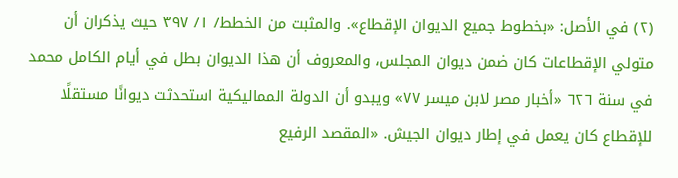(٢) في الأصل: «بخطوط جميع الديوان الإقطاع». والمثبت من الخطط/ ١/ ٣٩٧ حيث يذكران أن متولي الإقطاعات كان ضمن ديوان المجلس، والمعروف أن هذا الديوان بطل في أيام الكامل محمد في سنة ٦٢٦ «أخبار مصر لابن ميسر ٧٧» ويبدو أن الدولة المماليكية استحدثت ديوانًا مستقلًا للإقطاع كان يعمل في إطار ديوان الجيش. «المقصد الرفيع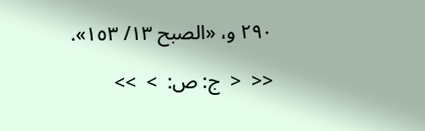٢٩٠ و، «الصبح ١٣/ ١٥٣».

<<  <  ج: ص:  >  >>